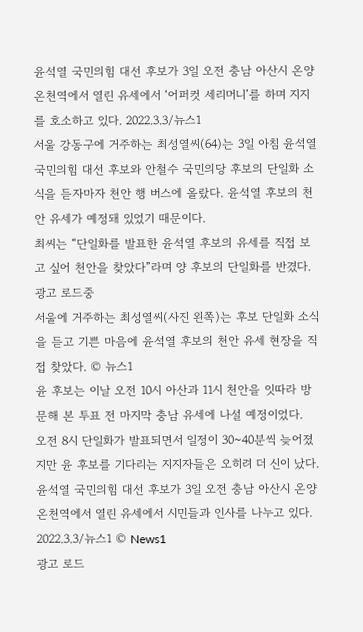윤석열 국민의힘 대선 후보가 3일 오전 충남 아산시 온양온천역에서 열린 유세에서 ‘어퍼컷 세리머니’를 하며 지지를 호소하고 있다. 2022.3.3/뉴스1
서울 강동구에 거주하는 최성열씨(64)는 3일 아침 윤석열 국민의힘 대선 후보와 안철수 국민의당 후보의 단일화 소식을 듣자마자 천안 행 버스에 올랐다. 윤석열 후보의 천안 유세가 예정돼 있었기 때문이다.
최씨는 “단일화를 발표한 윤석열 후보의 유세를 직접 보고 싶어 천안을 찾았다”라며 양 후보의 단일화를 반겼다.
광고 로드중
서울에 거주하는 최성열씨(사진 왼쪽)는 후보 단일화 소식을 듣고 기쁜 마음에 윤석열 후보의 천안 유세 현장을 직접 찾았다. © 뉴스1
윤 후보는 이날 오전 10시 아산과 11시 천안을 잇따라 방문해 본 투표 전 마지막 충남 유세에 나설 예정이었다.
오전 8시 단일화가 발표되면서 일정이 30~40분씩 늦어졌지만 윤 후보를 기다리는 지지자들은 오히려 더 신이 났다.
윤석열 국민의힘 대선 후보가 3일 오전 충남 아산시 온양온천역에서 열린 유세에서 시민들과 인사를 나누고 있다. 2022.3.3/뉴스1 © News1
광고 로드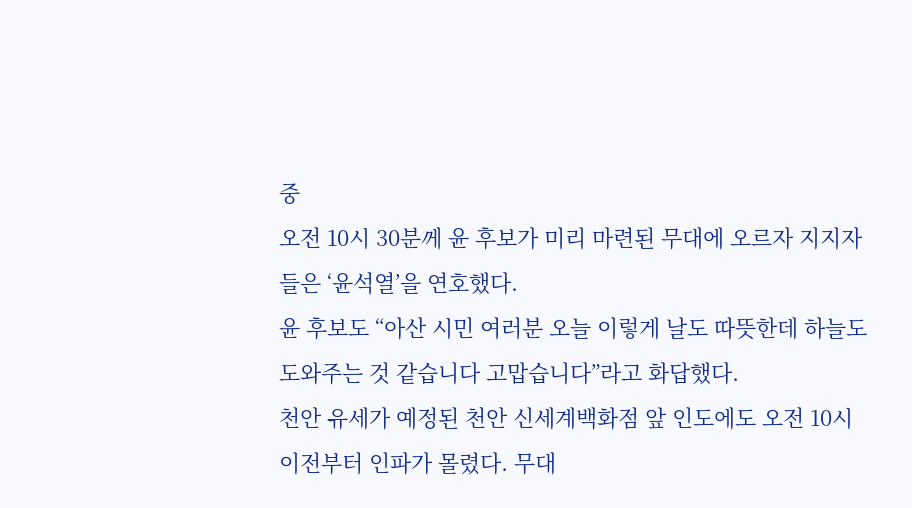중
오전 10시 30분께 윤 후보가 미리 마련된 무대에 오르자 지지자들은 ‘윤석열’을 연호했다.
윤 후보도 “아산 시민 여러분 오늘 이렇게 날도 따뜻한데 하늘도 도와주는 것 같습니다 고맙습니다”라고 화답했다.
천안 유세가 예정된 천안 신세계백화점 앞 인도에도 오전 10시 이전부터 인파가 몰렸다. 무대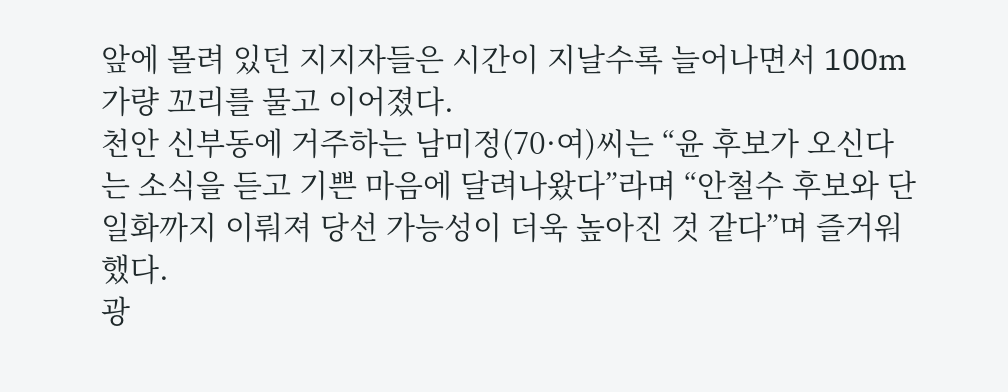앞에 몰려 있던 지지자들은 시간이 지날수록 늘어나면서 100m가량 꼬리를 물고 이어졌다.
천안 신부동에 거주하는 남미정(70·여)씨는 “윤 후보가 오신다는 소식을 듣고 기쁜 마음에 달려나왔다”라며 “안철수 후보와 단일화까지 이뤄져 당선 가능성이 더욱 높아진 것 같다”며 즐거워했다.
광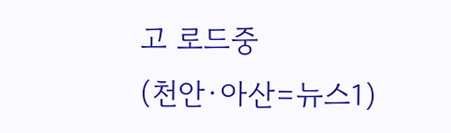고 로드중
(천안·아산=뉴스1)